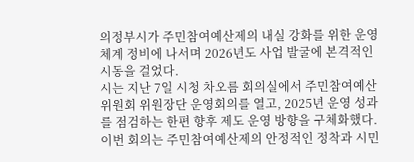의정부시가 주민참여예산제의 내실 강화를 위한 운영체계 정비에 나서며 2026년도 사업 발굴에 본격적인 시동을 걸었다.
시는 지난 7일 시청 차오름 회의실에서 주민참여예산위원회 위원장단 운영회의를 열고, 2025년 운영 성과를 점검하는 한편 향후 제도 운영 방향을 구체화했다.
이번 회의는 주민참여예산제의 안정적인 정착과 시민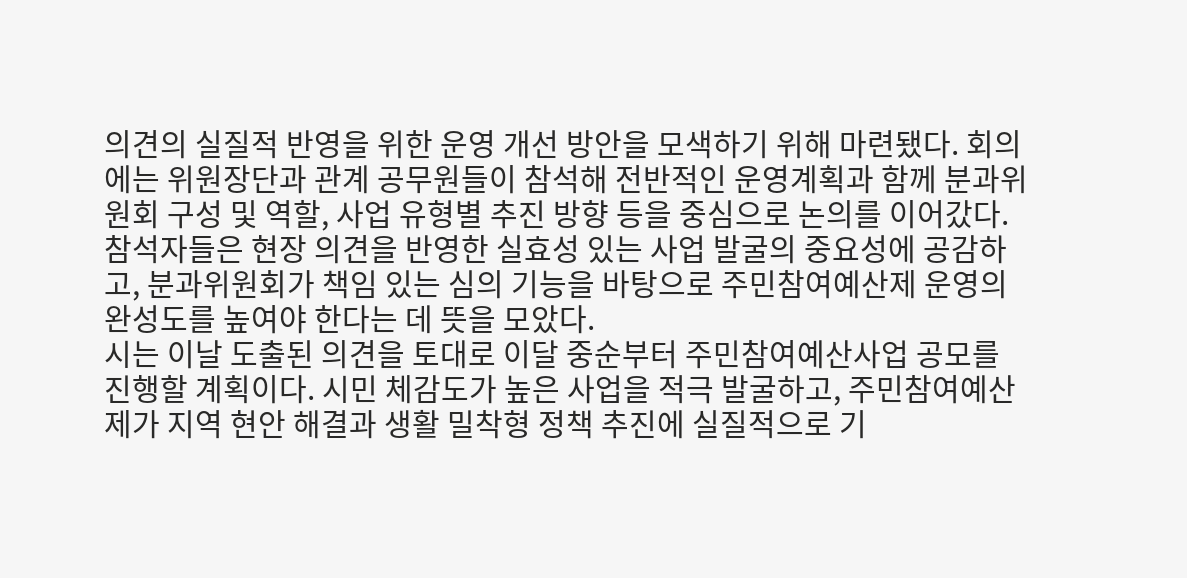의견의 실질적 반영을 위한 운영 개선 방안을 모색하기 위해 마련됐다. 회의에는 위원장단과 관계 공무원들이 참석해 전반적인 운영계획과 함께 분과위원회 구성 및 역할, 사업 유형별 추진 방향 등을 중심으로 논의를 이어갔다.
참석자들은 현장 의견을 반영한 실효성 있는 사업 발굴의 중요성에 공감하고, 분과위원회가 책임 있는 심의 기능을 바탕으로 주민참여예산제 운영의 완성도를 높여야 한다는 데 뜻을 모았다.
시는 이날 도출된 의견을 토대로 이달 중순부터 주민참여예산사업 공모를 진행할 계획이다. 시민 체감도가 높은 사업을 적극 발굴하고, 주민참여예산제가 지역 현안 해결과 생활 밀착형 정책 추진에 실질적으로 기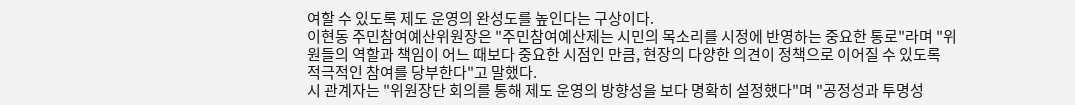여할 수 있도록 제도 운영의 완성도를 높인다는 구상이다.
이현동 주민참여예산위원장은 "주민참여예산제는 시민의 목소리를 시정에 반영하는 중요한 통로"라며 "위원들의 역할과 책임이 어느 때보다 중요한 시점인 만큼, 현장의 다양한 의견이 정책으로 이어질 수 있도록 적극적인 참여를 당부한다"고 말했다.
시 관계자는 "위원장단 회의를 통해 제도 운영의 방향성을 보다 명확히 설정했다"며 "공정성과 투명성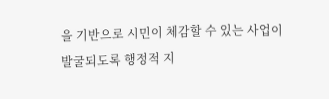을 기반으로 시민이 체감할 수 있는 사업이 발굴되도록 행정적 지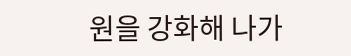원을 강화해 나가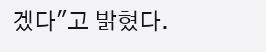겠다"고 밝혔다.